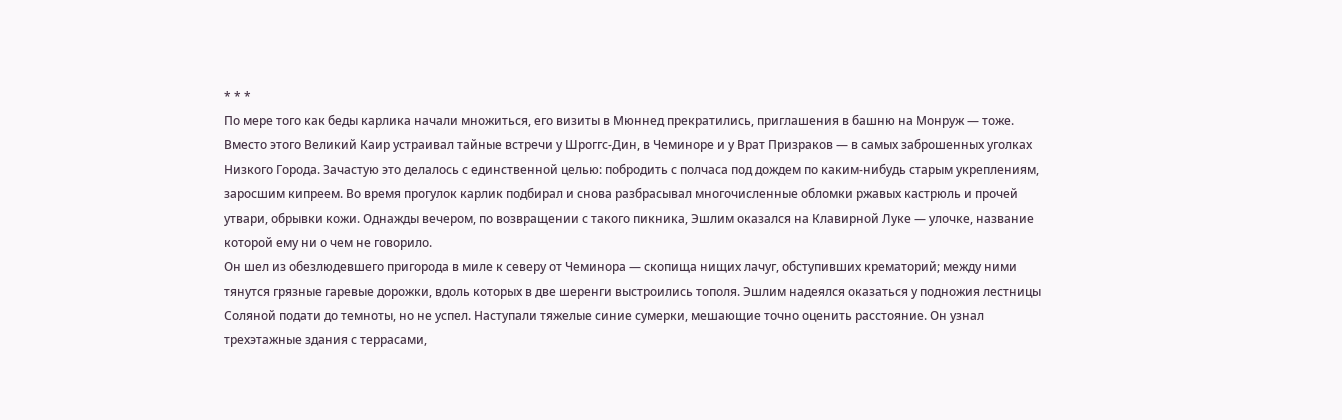* * *
По мере того как беды карлика начали множиться, его визиты в Мюннед прекратились, приглашения в башню на Монруж — тоже. Вместо этого Великий Каир устраивал тайные встречи у Шроггс-Дин, в Чеминоре и у Врат Призраков — в самых заброшенных уголках Низкого Города. Зачастую это делалось с единственной целью: побродить с полчаса под дождем по каким-нибудь старым укреплениям, заросшим кипреем. Во время прогулок карлик подбирал и снова разбрасывал многочисленные обломки ржавых кастрюль и прочей утвари, обрывки кожи. Однажды вечером, по возвращении с такого пикника, Эшлим оказался на Клавирной Луке — улочке, название которой ему ни о чем не говорило.
Он шел из обезлюдевшего пригорода в миле к северу от Чеминора — скопища нищих лачуг, обступивших крематорий; между ними тянутся грязные гаревые дорожки, вдоль которых в две шеренги выстроились тополя. Эшлим надеялся оказаться у подножия лестницы Соляной подати до темноты, но не успел. Наступали тяжелые синие сумерки, мешающие точно оценить расстояние. Он узнал трехэтажные здания с террасами,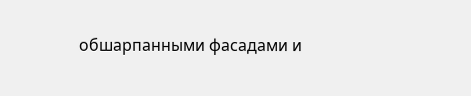обшарпанными фасадами и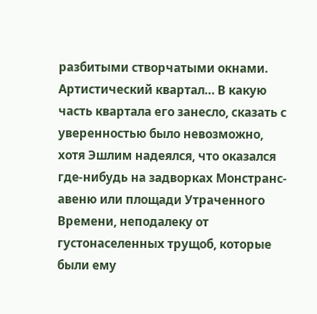разбитыми створчатыми окнами. Артистический квартал… В какую часть квартала его занесло, сказать с уверенностью было невозможно, хотя Эшлим надеялся, что оказался где-нибудь на задворках Монстранс-авеню или площади Утраченного Времени, неподалеку от густонаселенных трущоб, которые были ему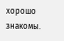хорошо знакомы.